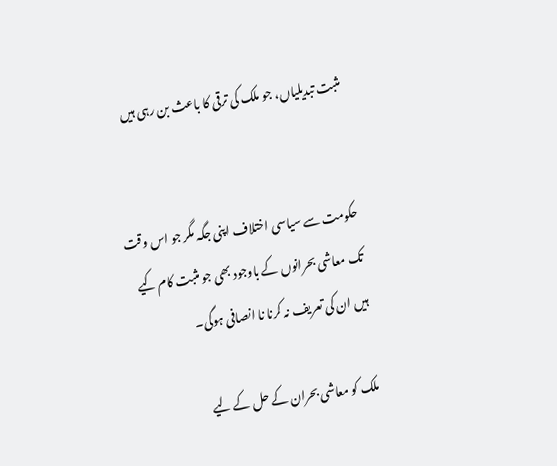مثبت تبدیلیاں، جو ملک کی ترقی کا باعث بن رہی ہیں


حکومت سے سیاسی اختلاف اپنی جگہ مگر جو اس وقت تک معاشی بحرانوں کے باوجود بھی جو مثبت کام کیے ہیں ان کی تعریف نہ کرنا نا انصافی ہوگی۔

ملک کو معاشی بحران کے حل کے لیے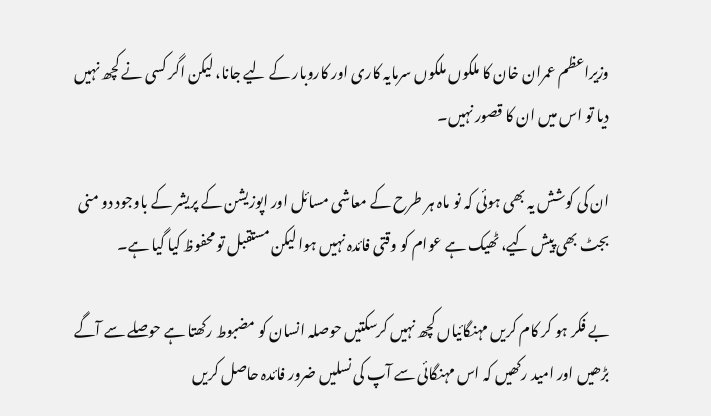وزیراعظم عمران خان کا ملکوں ملکوں سرمایہ کاری اور کاروبار کے لیے جانا، لیکن اگر کسی نے کچھ نہیں دیا تو اس میں ان کا قصور نہیں۔

ان کی کوشش یہ بھی ہوئی کہ نو ماہ ہر طرح کے معاشی مسائل اور اپوزیشن کے پریشر کے باوجود دو منی بجٹ بھی پیش کیے، ٹھیک ہے عوام کو وقتی فائدہ نہیں ہوا لیکن مستقبل تو محفوظ کیا گیا ہے۔

بے فکر ہو کر کام کریں مہنگائیاں کچھ نہیں کرسکتیں حوصلہ انسان کو مضبوط رکھتا ہے حوصلے سے آگے بڑھیں اور امید رکھیں کہ اس مہنگائی سے آپ کی نسلیں ضرور فائدہ حاصل کریں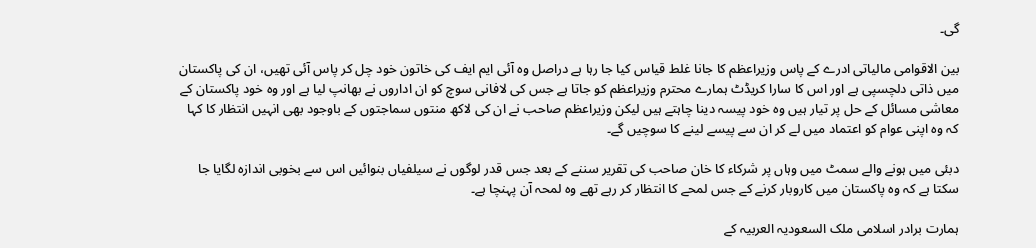گی۔

بین الاقوامی مالیاتی ادرے کے پاس وزیراعظم کا جانا غلط قیاس کیا جا رہا ہے دراصل وہ آئی ایم ایف کی خاتون خود چل کر پاس آئی تھیں، ان کی پاکستان میں ذاتی دلچسپی ہے اور اس کا سارا کریڈٹ ہمارے محترم وزیراعظم کو جاتا ہے جس کی لافانی سوچ کو ان اداروں نے بھانپ لیا ہے اور وہ خود پاکستان کے معاشی مسائل کے حل پر تیار ہیں وہ خود پیسہ دینا چاہتے ہیں لیکن وزیراعظم صاحب نے ان کی لاکھ منتوں سماجتوں کے باوجود بھی انہیں انتظار کا کہا کہ وہ اپنی عوام کو اعتماد میں لے کر ان سے پیسے لینے کا سوچیں گے۔

دبئی میں ہونے والے سمٹ میں وہاں پر شرکاء کا خان صاحب کی تقریر سننے کے بعد جس قدر لوگوں نے سیلفیاں بنوائیں اس سے بخوبی اندازہ لگایا جا سکتا ہے کہ وہ پاکستان میں کاروبار کرنے کے جس لمحے کا انتظار کر رہے تھے وہ لمحہ آن پہنچا ہے۔

ہمارت برادر اسلامی ملک السعودیہ العربیہ کے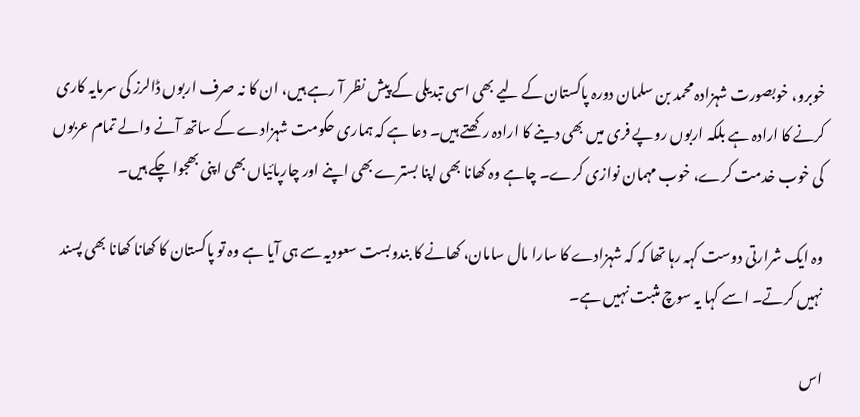خوبرو، خوبصورت شہزادہ محمد بن سلمان دورہ پاکستان کے لیے بھی اسی تبدیلی کے پیش نظر آ رہے ہیں، ان کا نہ صرف اربوں ڈالرز کی سرمایہ کاری کرنے کا ارادہ ہے بلکہ اربوں روپے فری میں بھی دینے کا ارادہ رکھتے ہیں۔ دعا ہے کہ ہماری حکومت شہزادے کے ساتھ آنے والے تمام عربوں کی خوب خدمت کرے، خوب مہمان نوازی کرے۔ چاہے وہ کھانا بھی اپنا بسترے بھی اپنے اور چارپائیاں بھی اپنی بھجوا چکے ہیں۔

وہ ایک شرارتی دوست کہہ رہا تھا کہ کہ شہزادے کا سارا مال سامان، کھانے کا بندوبست سعودیہ سے ہی آیا ہے وہ تو پاکستان کا کھانا کھانا بھی پسند نہیں کرتے۔ اسے کہا یہ سوچ مثبت نہیں ہے۔

اس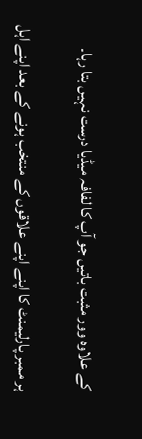کے علاوہ وور مثبت باتیں جو آپ کا لفافہ میڈیا درست نہیں بتا رہا۔

ہر ممبر پارلیمنٹ کا اپنے اپنے علاقوں کے منتخب ہونے کے بعد اپنے اہل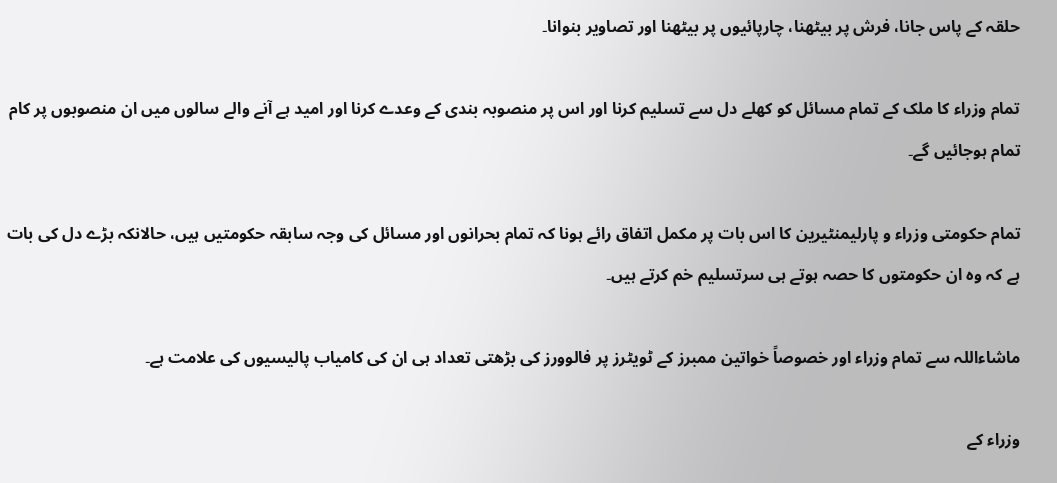حلقہ کے پاس جانا، فرش پر بیٹھنا، چارپائیوں پر بیٹھنا اور تصاویر بنوانا۔

تمام وزراء کا ملک کے تمام مسائل کو کھلے دل سے تسلیم کرنا اور اس پر منصوبہ بندی کے وعدے کرنا اور امید ہے آنے والے سالوں میں ان منصوبوں پر کام تمام ہوجائیں گے۔

تمام حکومتی وزراء و پارلیمنٹیرین کا اس بات پر مکمل اتفاق رائے ہونا کہ تمام بحرانوں اور مسائل کی وجہ سابقہ حکومتیں ہیں، حالانکہ بڑے دل کی بات ہے کہ وہ ان حکومتوں کا حصہ ہوتے ہی سرتسلیم خم کرتے ہیں۔

ماشاءاللہ سے تمام وزراء اور خصوصاً خواتین ممبرز کے ٹویٹرز پر فالوورز کی بڑھتی تعداد ہی ان کی کامیاب پالیسیوں کی علامت ہے۔

وزراء کے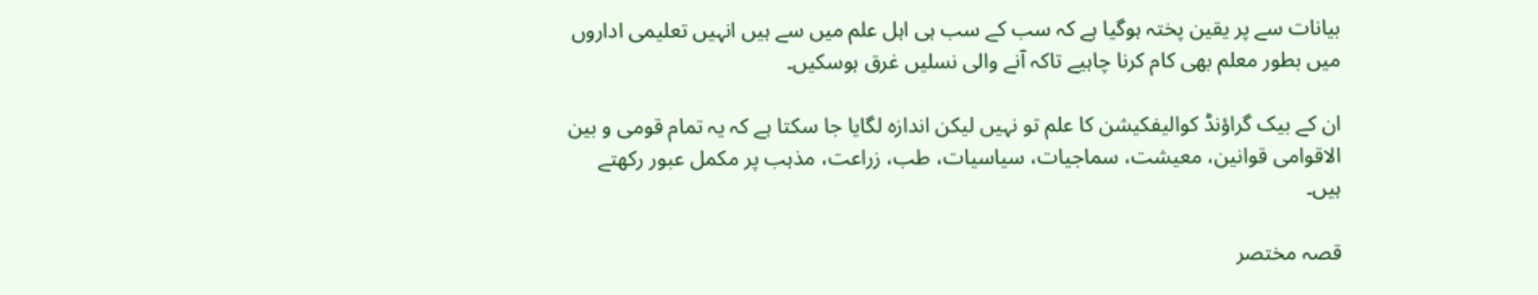بیانات سے پر یقین پختہ ہوگیا ہے کہ سب کے سب ہی اہل علم میں سے ہیں انہیں تعلیمی اداروں میں بطور معلم بھی کام کرنا چاہیے تاکہ آنے والی نسلیں غرق ہوسکیں۔

ان کے بیک گراؤنڈ کوالیفکیشن کا علم تو نہیں لیکن اندازہ لگایا جا سکتا ہے کہ یہ تمام قومی و بین الاقوامی قوانین، معیشت، سماجیات، سیاسیات، طب، زراعت، مذہب پر مکمل عبور رکھتے ہیں۔

قصہ مختصر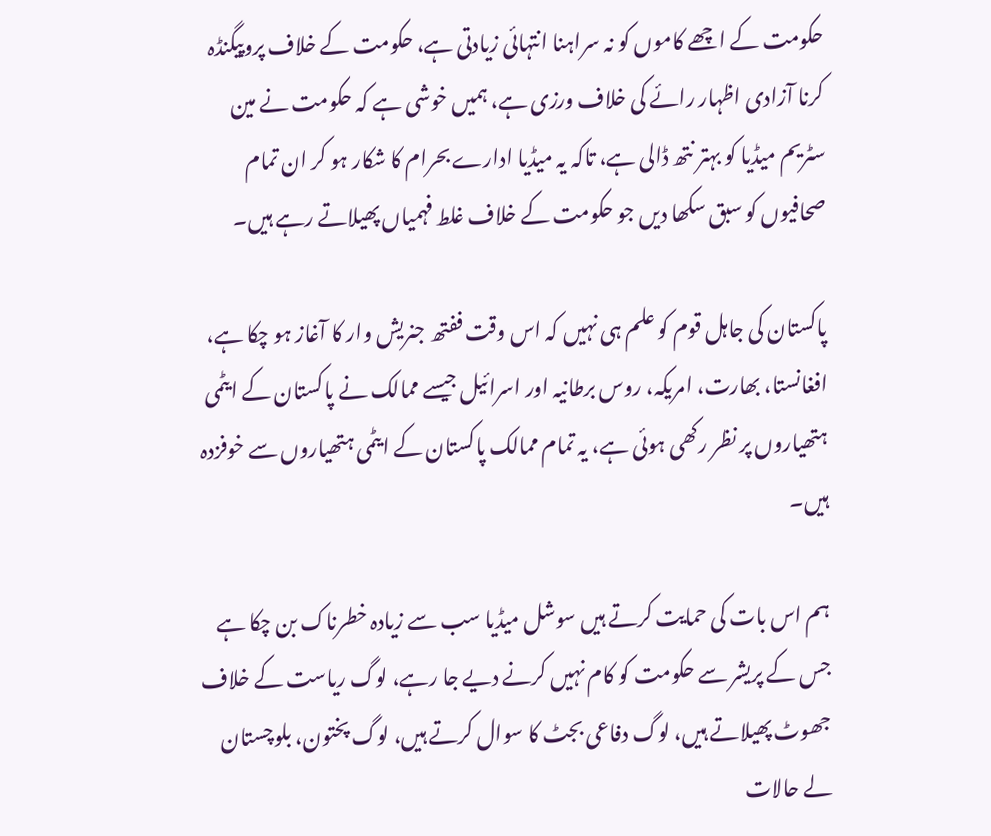حکومت کے اچھے کاموں کو نہ سراہنا انتہائی زیادتی ہے، حکومت کے خلاف پروپیگنڈہ کرنا آزادی اظہار رائے کی خلاف ورزی ہے، ہمیں خوشی ہے کہ حکومت نے مین سٹریم میڈیا کو بہتر نتھ ڈالی ہے، تاکہ یہ میڈیا ادارے بحرام کا شکار ہو کر ان تمام صحافیوں کو سبق سکھا دیں جو حکومت کے خلاف غلط فہمیاں پھیلاتے رہے ہیں۔

پاکستان کی جاہل قوم کو علم ہی نہیں کہ اس وقت ففتھ جنریش وار کا آغاز ہو چکا ہے، افغانستا، بھارت، امریکہ، روس برطانیہ اور اسرائیل جیسے ممالک نے پاکستان کے ایٹمی ہتھیاروں پر نظر رکھی ہوئی ہے، یہ تمام ممالک پاکستان کے ایٹمی ہتھیاروں سے خوفزدہ ہیں۔

ہم اس بات کی حمایت کرتے ہیں سوشل میڈیا سب سے زیادہ خطرناک بن چکا ہے جس کے پریشر سے حکومت کو کام نہیں کرنے دیے جا رہے، لوگ ریاست کے خلاف جھوٹ پھیلاتے ہیں، لوگ دفاعی بجٹ کا سوال کرتے ہیں، لوگ پختون، بلوچستان لے حالات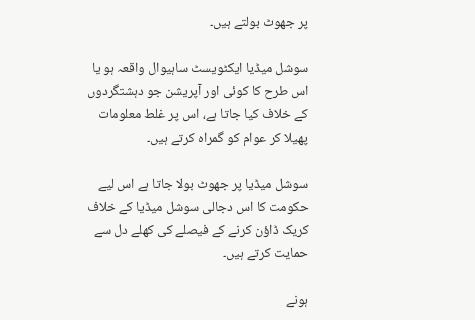پر جھوٹ بولتے ہیں۔

سوشل میڈیا ایکٹویسٹ ساہیوال واقعہ ہو یا اس طرح کا کوئی اور آپریشن جو دہشتگردوں کے خلاف کیا جاتا ہے، اس پر غلط معلومات پھیلا کر عوام کو گمراہ کرتے ہیں۔

سوشل میڈیا پر جھوٹ بولا جاتا ہے اس لیے حکومت کا اس دجالی سوشل میڈیا کے خلاف کریک ڈاؤن کرنے کے فیصلے کی کھلے دل سے حمایت کرتے ہیں۔

ہونے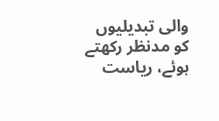والی تبدیلیوں کو مدنظر رکھتے ہوئے، ریاست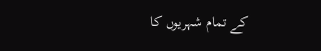کے تمام شہریوں کا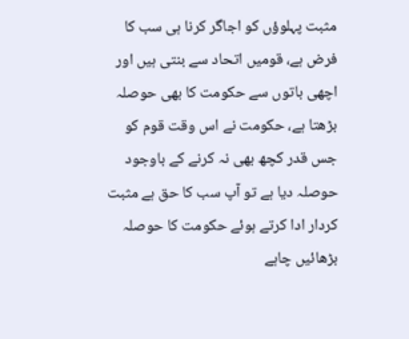مثبت پہلوؤں کو اجاگر کرنا ہی سب کا فرض ہے، قومیں اتحاد سے بنتی ہیں اور اچھی باتوں سے حکومت کا بھی حوصلہ بڑھتا ہے، حکومت نے اس وقت قوم کو جس قدر کچھ بھی نہ کرنے کے باوجود حوصلہ دیا ہے تو آپ سب کا حق ہے مثبت کردار ادا کرتے ہوئے حکومت کا حوصلہ بڑھائیں چاہے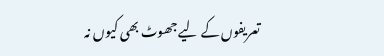تعریفوں کے لیے جھوٹ بھی کیوں نہ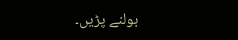بولنے پڑیں۔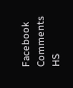Facebook Comments HS